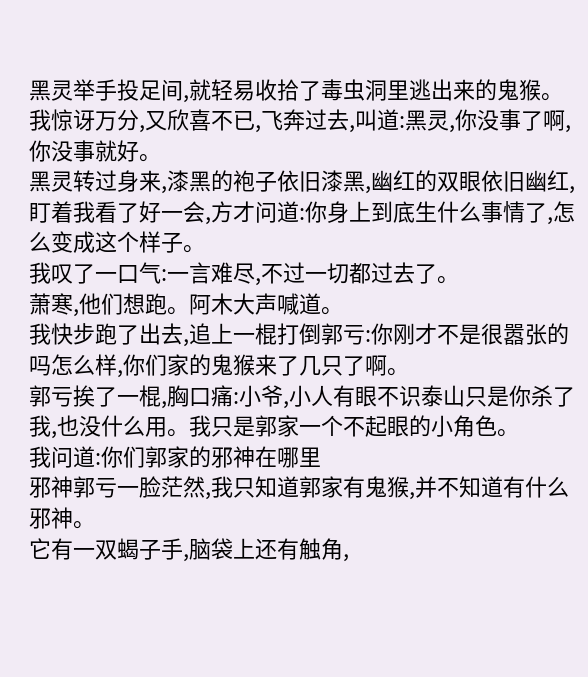黑灵举手投足间,就轻易收拾了毒虫洞里逃出来的鬼猴。
我惊讶万分,又欣喜不已,飞奔过去,叫道:黑灵,你没事了啊,你没事就好。
黑灵转过身来,漆黑的袍子依旧漆黑,幽红的双眼依旧幽红,盯着我看了好一会,方才问道:你身上到底生什么事情了,怎么变成这个样子。
我叹了一口气:一言难尽,不过一切都过去了。
萧寒,他们想跑。阿木大声喊道。
我快步跑了出去,追上一棍打倒郭亏:你刚才不是很嚣张的吗怎么样,你们家的鬼猴来了几只了啊。
郭亏挨了一棍,胸口痛:小爷,小人有眼不识泰山只是你杀了我,也没什么用。我只是郭家一个不起眼的小角色。
我问道:你们郭家的邪神在哪里
邪神郭亏一脸茫然,我只知道郭家有鬼猴,并不知道有什么邪神。
它有一双蝎子手,脑袋上还有触角,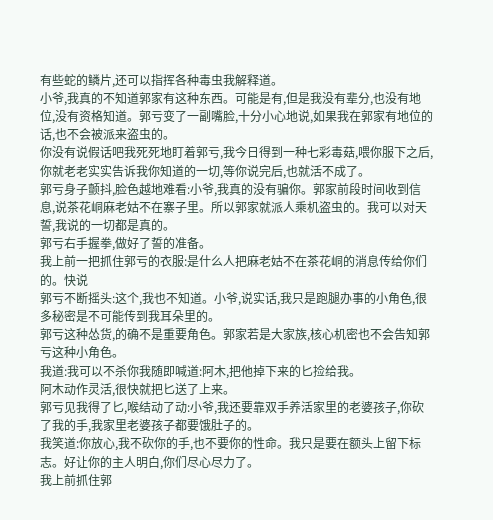有些蛇的鳞片,还可以指挥各种毒虫我解释道。
小爷,我真的不知道郭家有这种东西。可能是有,但是我没有辈分,也没有地位,没有资格知道。郭亏变了一副嘴脸,十分小心地说,如果我在郭家有地位的话,也不会被派来盗虫的。
你没有说假话吧我死死地盯着郭亏,我今日得到一种七彩毒菇,喂你服下之后,你就老老实实告诉我你知道的一切,等你说完后,也就活不成了。
郭亏身子颤抖,脸色越地难看:小爷,我真的没有骗你。郭家前段时间收到信息,说茶花峒麻老姑不在寨子里。所以郭家就派人乘机盗虫的。我可以对天誓,我说的一切都是真的。
郭亏右手握拳,做好了誓的准备。
我上前一把抓住郭亏的衣服:是什么人把麻老姑不在茶花峒的消息传给你们的。快说
郭亏不断摇头:这个,我也不知道。小爷,说实话,我只是跑腿办事的小角色,很多秘密是不可能传到我耳朵里的。
郭亏这种怂货,的确不是重要角色。郭家若是大家族,核心机密也不会告知郭亏这种小角色。
我道:我可以不杀你我随即喊道:阿木,把他掉下来的匕捡给我。
阿木动作灵活,很快就把匕送了上来。
郭亏见我得了匕,喉结动了动:小爷,我还要靠双手养活家里的老婆孩子,你砍了我的手,我家里老婆孩子都要饿肚子的。
我笑道:你放心,我不砍你的手,也不要你的性命。我只是要在额头上留下标志。好让你的主人明白,你们尽心尽力了。
我上前抓住郭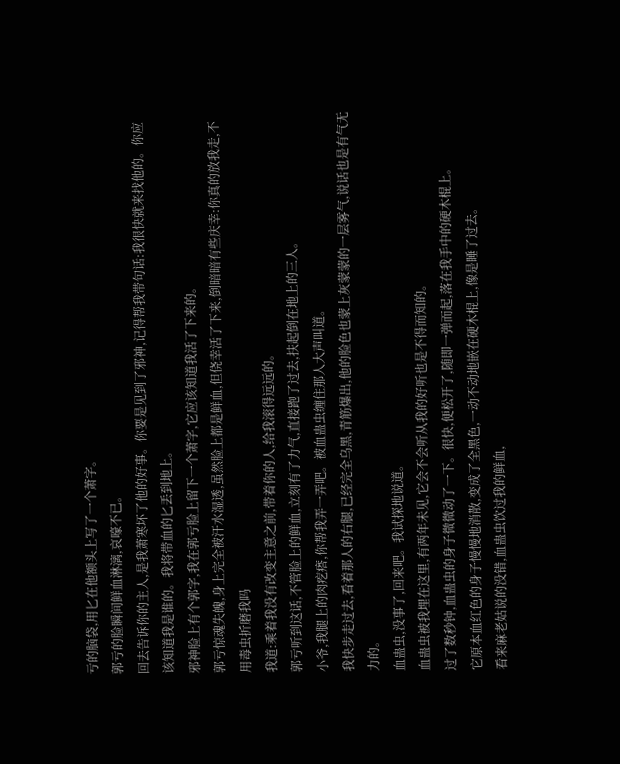亏的脑袋,用匕在他额头上写了一个萧字。
郭亏的脸瞬间鲜血淋漓,哀嚎不已。
回去告诉你的主人,是我萧寒坏了他的好事。你要是见到了邪神,记得帮我带句话:我很快就来找他的。你应该知道我是谁的。我将带血的匕丢到地上。
邪神脸上有个郭字,我在郭亏脸上留下一个萧字,它应该知道我活了下来的。
郭亏惊魂失魄,身上完全被汗水湿透,虽然脸上都是鲜血,但侥幸活了下来,倒暗暗有些庆幸:你真的放我走,不用毒虫折磨我吗
我道:乘着我没有改变主意之前,带着你的人,给我滚得远远的。
郭亏听到这话,不管脸上的鲜血,立刻有了力气,直接跑了过去,扶起倒在地上的三人。
小爷,我腿上的肉疙瘩,你帮我弄一弄吧。被血蛊虫缠住那人大声叫道。
我快步走过去,看着那人的右腿,已经完全乌黑,青筋爆出,他的脸色也蒙上灰蒙蒙的一层雾气,说话也是有气无力的。
血蛊虫,没事了,回来吧。我试探地说道。
血蛊虫被我埋在这里,有两年未见,它会不会听从我的好听也是不得而知的。
过了数秒钟,血蛊虫的身子微微动了一下。很快,便松开了,随即一弹而起,落在我手中的硬木棍上。
它原本血红色的身子慢慢地消散,变成了全黑色,一动不动地嵌在硬木棍上,像是睡了过去。
看来麻老姑说的没错,血蛊虫饮过我的鲜血,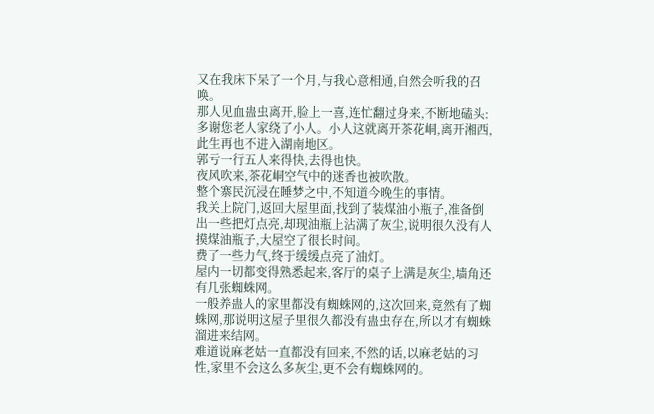又在我床下呆了一个月,与我心意相通,自然会听我的召唤。
那人见血蛊虫离开,脸上一喜,连忙翻过身来,不断地磕头:多谢您老人家绕了小人。小人这就离开茶花峒,离开湘西,此生再也不进入湖南地区。
郭亏一行五人来得快,去得也快。
夜风吹来,茶花峒空气中的迷香也被吹散。
整个寨民沉浸在睡梦之中,不知道今晚生的事情。
我关上院门,返回大屋里面,找到了装煤油小瓶子,准备倒出一些把灯点亮,却现油瓶上沾满了灰尘,说明很久没有人摸煤油瓶子,大屋空了很长时间。
费了一些力气,终于缓缓点亮了油灯。
屋内一切都变得熟悉起来,客厅的桌子上满是灰尘,墙角还有几张蜘蛛网。
一般养蛊人的家里都没有蜘蛛网的,这次回来,竟然有了蜘蛛网,那说明这屋子里很久都没有蛊虫存在,所以才有蜘蛛溜进来结网。
难道说麻老姑一直都没有回来,不然的话,以麻老姑的习性,家里不会这么多灰尘,更不会有蜘蛛网的。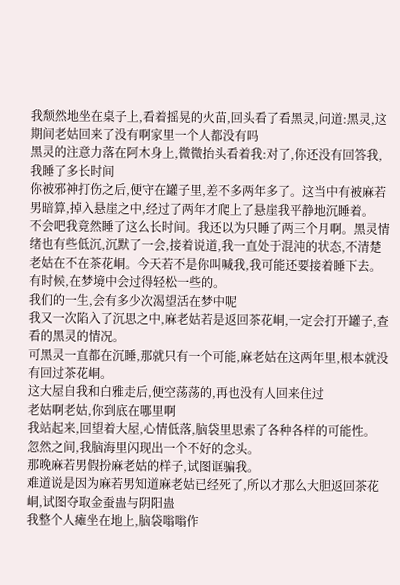我颓然地坐在桌子上,看着摇晃的火苗,回头看了看黑灵,问道:黑灵,这期间老姑回来了没有啊家里一个人都没有吗
黑灵的注意力落在阿木身上,微微抬头看着我:对了,你还没有回答我,我睡了多长时间
你被邪神打伤之后,便守在罐子里,差不多两年多了。这当中有被麻若男暗算,掉入悬崖之中,经过了两年才爬上了悬崖我平静地沉睡着。
不会吧我竟然睡了这么长时间。我还以为只睡了两三个月啊。黑灵情绪也有些低沉,沉默了一会,接着说道,我一直处于混沌的状态,不清楚老姑在不在茶花峒。今天若不是你叫喊我,我可能还要接着睡下去。有时候,在梦境中会过得轻松一些的。
我们的一生,会有多少次渴望活在梦中呢
我又一次陷入了沉思之中,麻老姑若是返回茶花峒,一定会打开罐子,查看的黑灵的情况。
可黑灵一直都在沉睡,那就只有一个可能,麻老姑在这两年里,根本就没有回过茶花峒。
这大屋自我和白雅走后,便空荡荡的,再也没有人回来住过
老姑啊老姑,你到底在哪里啊
我站起来,回望着大屋,心情低落,脑袋里思索了各种各样的可能性。
忽然之间,我脑海里闪现出一个不好的念头。
那晚麻若男假扮麻老姑的样子,试图诓骗我。
难道说是因为麻若男知道麻老姑已经死了,所以才那么大胆返回茶花峒,试图夺取金蚕蛊与阴阳蛊
我整个人瘫坐在地上,脑袋嗡嗡作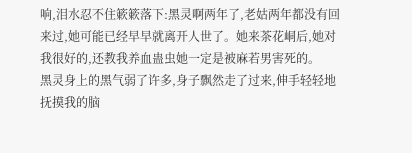响,泪水忍不住簌簌落下:黑灵啊两年了,老姑两年都没有回来过,她可能已经早早就离开人世了。她来茶花峒后,她对我很好的,还教我养血蛊虫她一定是被麻若男害死的。
黑灵身上的黑气弱了许多,身子飘然走了过来,伸手轻轻地抚摸我的脑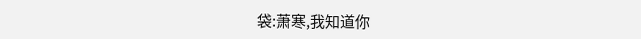袋:萧寒,我知道你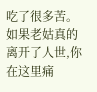吃了很多苦。如果老姑真的离开了人世,你在这里痛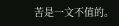苦是一文不值的。